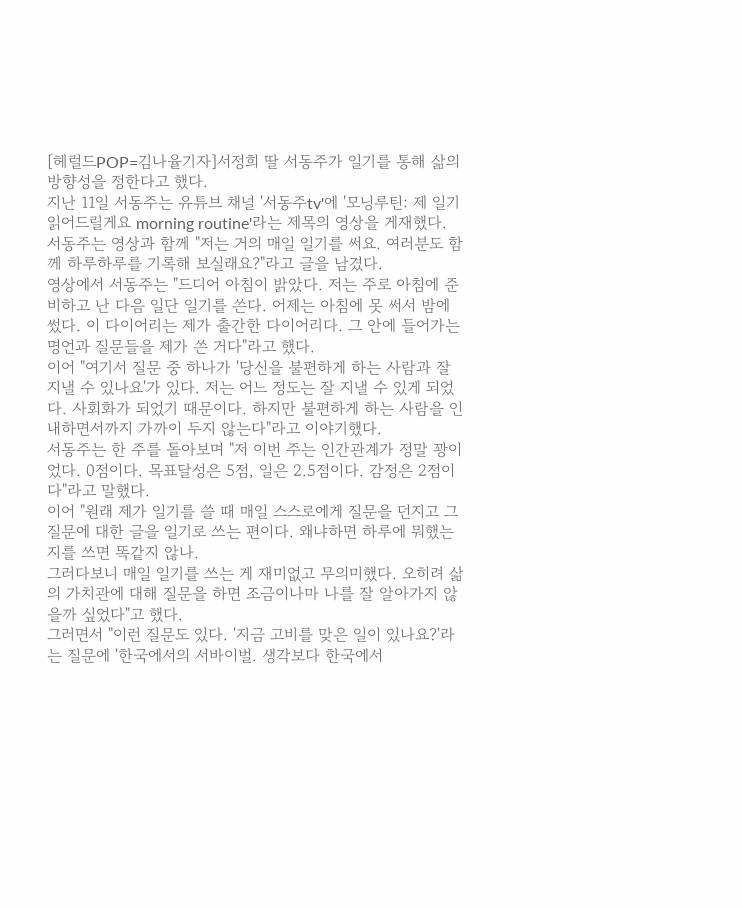[헤럴드POP=김나율기자]서정희 딸 서동주가 일기를 통해 삶의 방향성을 정한다고 했다.
지난 11일 서동주는 유튜브 채널 '서동주tv'에 '모닝루틴: 제 일기 읽어드릴게요 morning routine'라는 제목의 영상을 게재했다. 서동주는 영상과 함께 "저는 거의 매일 일기를 써요. 여러분도 함께 하루하루를 기록해 보실래요?"라고 글을 남겼다.
영상에서 서동주는 "드디어 아침이 밝았다. 저는 주로 아침에 준비하고 난 다음 일단 일기를 쓴다. 어제는 아침에 못 써서 밤에 썼다. 이 다이어리는 제가 출간한 다이어리다. 그 안에 들어가는 명언과 질문들을 제가 쓴 거다"라고 했다.
이어 "여기서 질문 중 하나가 '당신을 불편하게 하는 사람과 잘 지낼 수 있나요'가 있다. 저는 어느 정도는 잘 지낼 수 있게 되었다. 사회화가 되었기 때문이다. 하지만 불편하게 하는 사람을 인내하면서까지 가까이 두지 않는다"라고 이야기했다.
서동주는 한 주를 돌아보며 "저 이번 주는 인간관계가 정말 꽝이었다. 0점이다. 목표달성은 5점, 일은 2.5점이다. 감정은 2점이다"라고 말했다.
이어 "원래 제가 일기를 쓸 때 매일 스스로에게 질문을 던지고 그 질문에 대한 글을 일기로 쓰는 편이다. 왜냐하면 하루에 뭐했는지를 쓰면 똑같지 않나.
그러다보니 매일 일기를 쓰는 게 재미없고 무의미했다. 오히려 삶의 가치관에 대해 질문을 하면 조금이나마 나를 잘 알아가지 않을까 싶었다"고 했다.
그러면서 "이런 질문도 있다. '지금 고비를 맞은 일이 있나요?'라는 질문에 '한국에서의 서바이벌. 생각보다 한국에서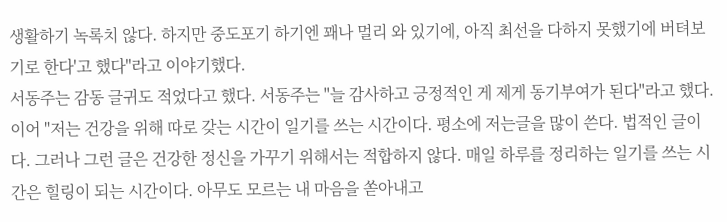생활하기 녹록치 않다. 하지만 중도포기 하기엔 꽤나 멀리 와 있기에, 아직 최선을 다하지 못했기에 버텨보기로 한다'고 했다"라고 이야기했다.
서동주는 감동 글귀도 적었다고 했다. 서동주는 "늘 감사하고 긍정적인 게 제게 동기부여가 된다"라고 했다.
이어 "저는 건강을 위해 따로 갖는 시간이 일기를 쓰는 시간이다. 평소에 저는글을 많이 쓴다. 법적인 글이다. 그러나 그런 글은 건강한 정신을 가꾸기 위해서는 적합하지 않다. 매일 하루를 정리하는 일기를 쓰는 시간은 힐링이 되는 시간이다. 아무도 모르는 내 마음을 쏟아내고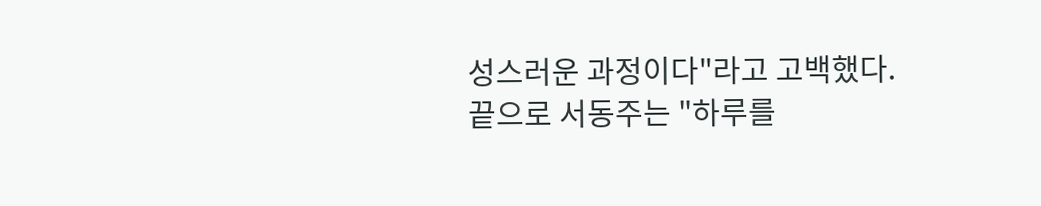성스러운 과정이다"라고 고백했다.
끝으로 서동주는 "하루를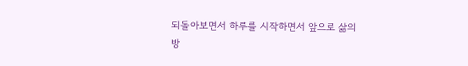되돌아보면서 하루를 시작하면서 앞으로 삶의 방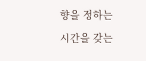향을 정하는 시간을 갖는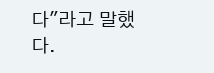다"라고 말했다.